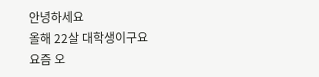안녕하세요
올해 22살 대학생이구요
요즘 오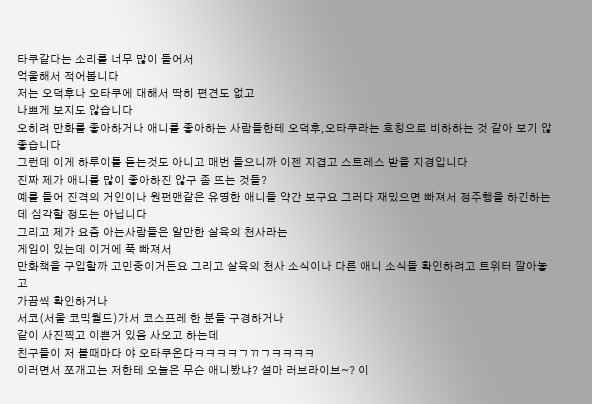타쿠같다는 소리를 너무 많이 들어서
억울해서 적어봅니다
저는 오덕후나 오타쿠에 대해서 딱히 편견도 없고
나쁘게 보지도 않습니다
오히려 만화를 좋아하거나 애니를 좋아하는 사람들한테 오덕후,오타쿠라는 호칭으로 비하하는 것 같아 보기 않좋습니다
그런데 이게 하루이틀 듣는것도 아니고 매번 들으니까 이젠 지겹고 스트레스 받을 지경입니다
진짜 제가 애니를 많이 좋아하진 않구 좀 뜨는 것들?
예를 들어 진격의 거인이나 원펀맨같은 유명한 애니들 약간 보구요 그러다 재밌으면 빠져서 정주행을 하긴하는데 심각할 정도는 아닙니다
그리고 제가 요즘 아는사람들은 알만한 살육의 천사라는
게임이 있는데 이거에 푹 빠져서
만화책을 구입할까 고민중이거든요 그리고 살육의 천사 소식이나 다른 애니 소식들 확인하려고 트위터 깔아놓고
가끔씩 확인하거나
서코(서울 코믹월드)가서 코스프레 한 분들 구경하거나
같이 사진찍고 이쁜거 있음 사오고 하는데
친구들이 저 볼때마다 야 오타쿠온다ㅋㅋㅋㅋㄱㄲㄱㅋㅋㅋㅋ
이러면서 쪼개고는 저한테 오늘은 무슨 애니봤냐? 설마 러브라이브~? 이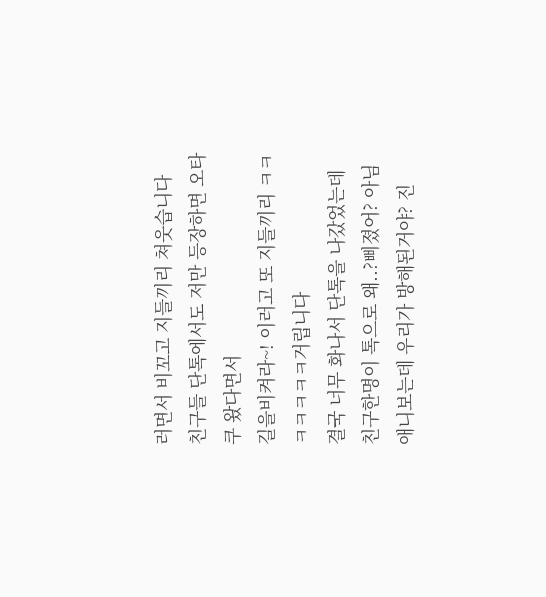러면서 비꼬고 지들끼리 쳐웃습니다
친구들 단톡에서도 저만 등장하면 오타쿠 왔다면서
길을비켜라~! 이러고 또 지들끼리 ㅋㅋㅋㅋㅋㅋㅋ거립니다
결국 너무 화나서 단톡을 나갔었는데
친구한명이 톡으로 왜..?삐졌어? 아님 애니보는데 우리가 방해된거야? 진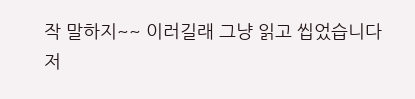작 말하지~~ 이러길래 그냥 읽고 씹었습니다
저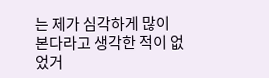는 제가 심각하게 많이 본다라고 생각한 적이 없었거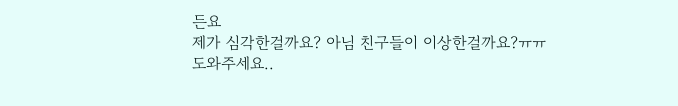든요
제가 심각한걸까요? 아님 친구들이 이상한걸까요?ㅠㅠ
도와주세요..